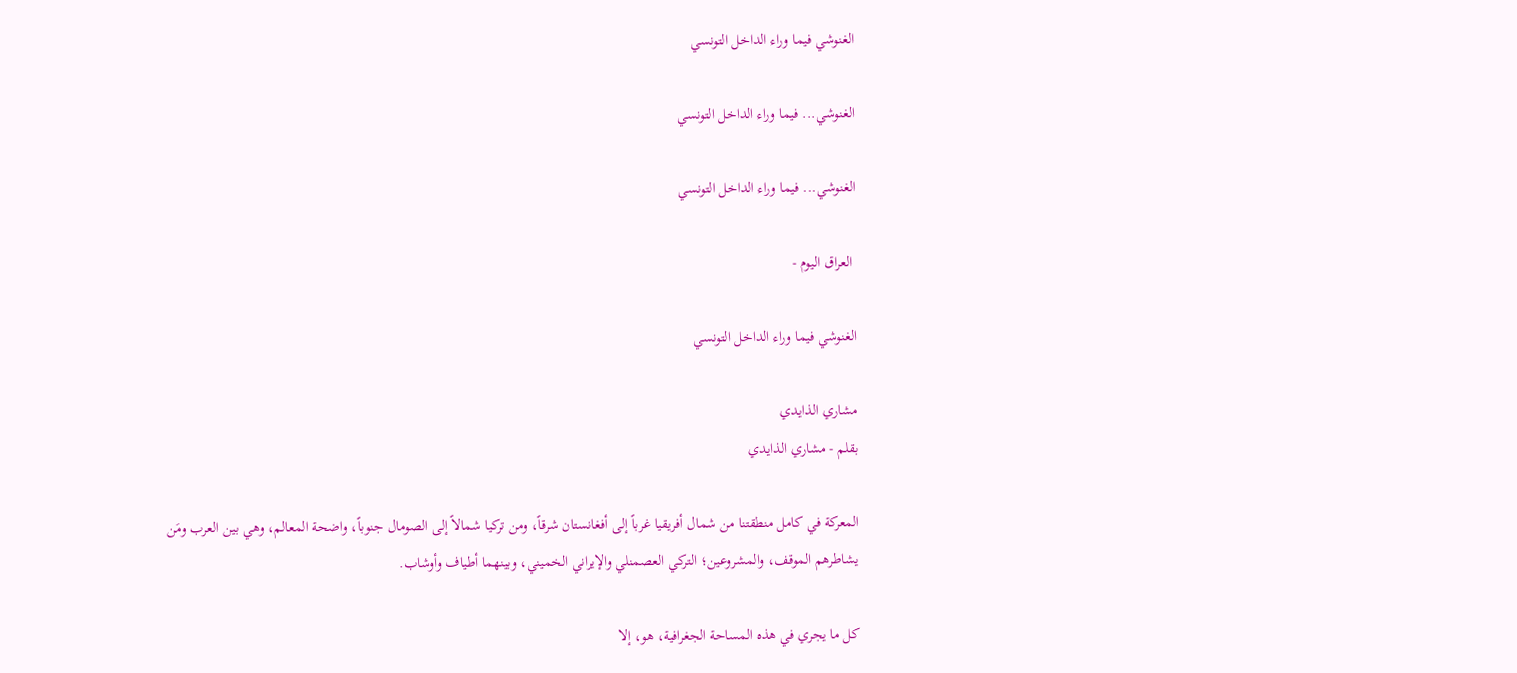الغنوشي فيما وراء الداخل التونسي

الغنوشي... فيما وراء الداخل التونسي

الغنوشي... فيما وراء الداخل التونسي

 العراق اليوم -

الغنوشي فيما وراء الداخل التونسي

مشاري الذايدي
بقلم - مشاري الذايدي

المعركة في كامل منطقتنا من شمال أفريقيا غرباً إلى أفغانستان شرقاً، ومن تركيا شمالاً إلى الصومال جنوباً، واضحة المعالم، وهي بين العرب ومَن يشاطرهم الموقف، والمشروعين؛ التركي العصمنلي والإيراني الخميني، وبينهما أطياف وأوشاب.

كل ما يجري في هذه المساحة الجغرافية، هو، إلا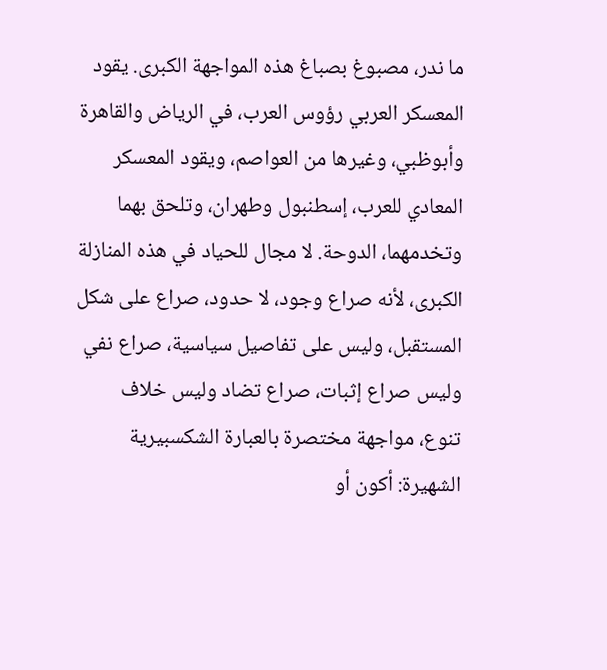ما ندر، مصبوغ بصباغ هذه المواجهة الكبرى. يقود المعسكر العربي رؤوس العرب، في الرياض والقاهرة وأبوظبي، وغيرها من العواصم، ويقود المعسكر المعادي للعرب، إسطنبول وطهران، وتلحق بهما وتخدمهما، الدوحة. لا مجال للحياد في هذه المنازلة الكبرى، لأنه صراع وجود، لا حدود، صراع على شكل المستقبل، وليس على تفاصيل سياسية، صراع نفي وليس صراع إثبات، صراع تضاد وليس خلاف تنوع، مواجهة مختصرة بالعبارة الشكسبيرية الشهيرة: أكون أو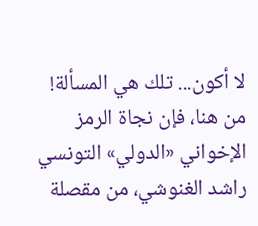لا أكون... تلك هي المسألة!
من هنا، فإن نجاة الرمز الإخواني «الدولي» التونسي راشد الغنوشي، من مقصلة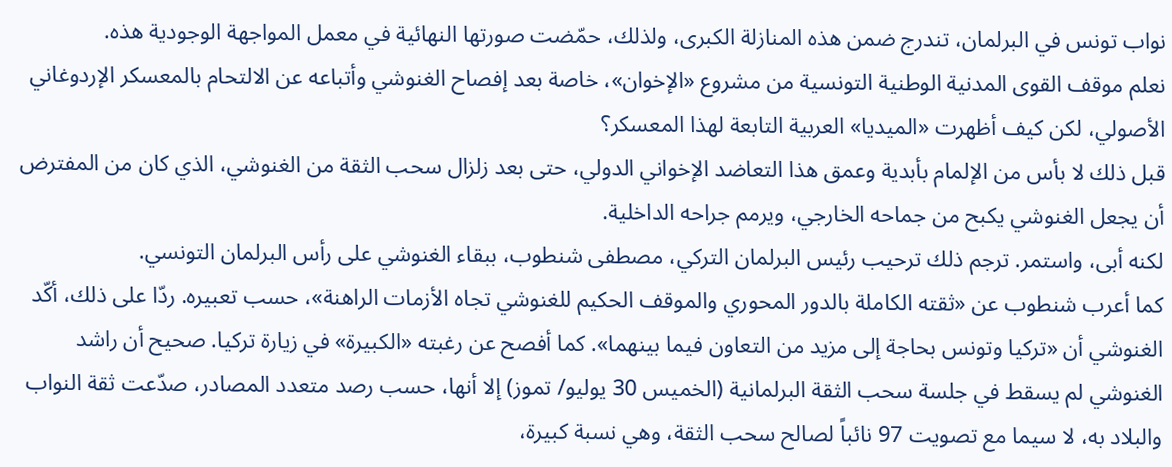نواب تونس في البرلمان، تندرج ضمن هذه المنازلة الكبرى، ولذلك، حمّضت صورتها النهائية في معمل المواجهة الوجودية هذه.
نعلم موقف القوى المدنية الوطنية التونسية من مشروع «الإخوان»، خاصة بعد إفصاح الغنوشي وأتباعه عن الالتحام بالمعسكر الإردوغاني الأصولي، لكن كيف أظهرت «الميديا» العربية التابعة لهذا المعسكر؟
قبل ذلك لا بأس من الإلمام بأبدية وعمق هذا التعاضد الإخواني الدولي، حتى بعد زلزال سحب الثقة من الغنوشي، الذي كان من المفترض أن يجعل الغنوشي يكبح من جماحه الخارجي، ويرمم جراحه الداخلية.
لكنه أبى، واستمر. ترجم ذلك ترحيب رئيس البرلمان التركي، مصطفى شنطوب، ببقاء الغنوشي على رأس البرلمان التونسي.
كما أعرب شنطوب عن «ثقته الكاملة بالدور المحوري والموقف الحكيم للغنوشي تجاه الأزمات الراهنة»، حسب تعبيره. ردّا على ذلك، أكّد الغنوشي أن «تركيا وتونس بحاجة إلى مزيد من التعاون فيما بينهما». كما أفصح عن رغبته «الكبيرة» في زيارة تركيا. صحيح أن راشد الغنوشي لم يسقط في جلسة سحب الثقة البرلمانية (الخميس 30 يوليو/ تموز) إلا أنها، حسب رصد متعدد المصادر، صدّعت ثقة النواب والبلاد به، لا سيما مع تصويت 97 نائباً لصالح سحب الثقة، وهي نسبة كبيرة،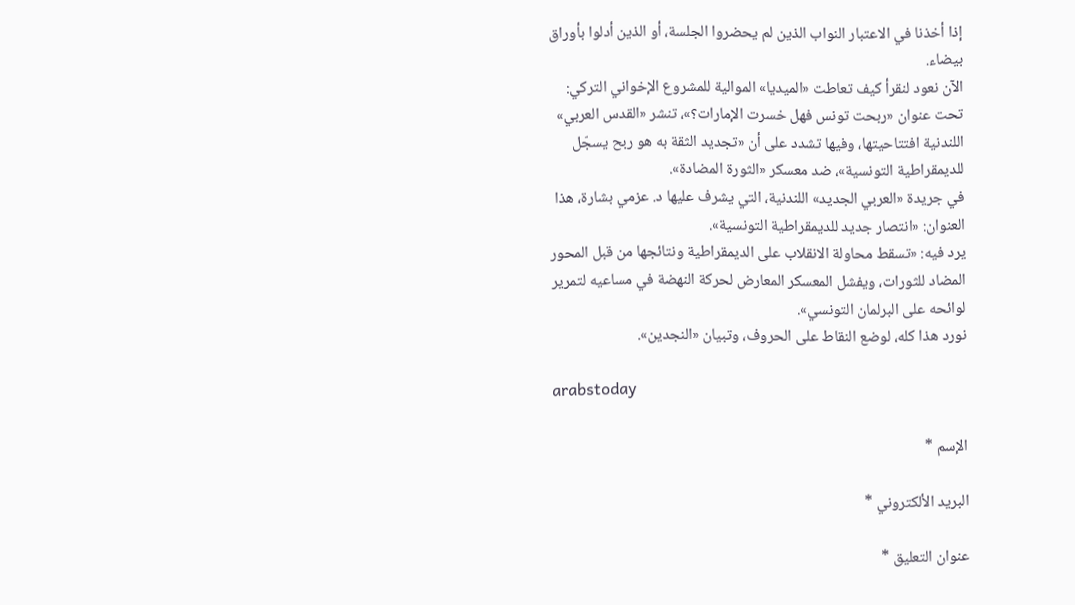إذا أخذنا في الاعتبار النواب الذين لم يحضروا الجلسة، أو الذين أدلوا بأوراق بيضاء.
الآن نعود لنقرأ كيف تعاطت «الميديا» الموالية للمشروع الإخواني التركي:
تحت عنوان «ربحت تونس فهل خسرت الإمارات؟»، تنشر «القدس العربي» اللندنية افتتاحيتها، وفيها تشدد على أن «تجديد الثقة به هو ربح يسجّل للديمقراطية التونسية»، ضد معسكر «الثورة المضادة».
في جريدة «العربي الجديد» اللندنية، التي يشرف عليها د. عزمي بشارة، هذا العنوان: «انتصار جديد للديمقراطية التونسية».
يرد فيه: «تسقط محاولة الانقلاب على الديمقراطية ونتائجها من قبل المحور المضاد للثورات، ويفشل المعسكر المعارض لحركة النهضة في مساعيه لتمرير لوائحه على البرلمان التونسي».
نورد هذا كله، لوضع النقاط على الحروف، وتبيان «النجدين».

arabstoday

الإسم *

البريد الألكتروني *

عنوان التعليق *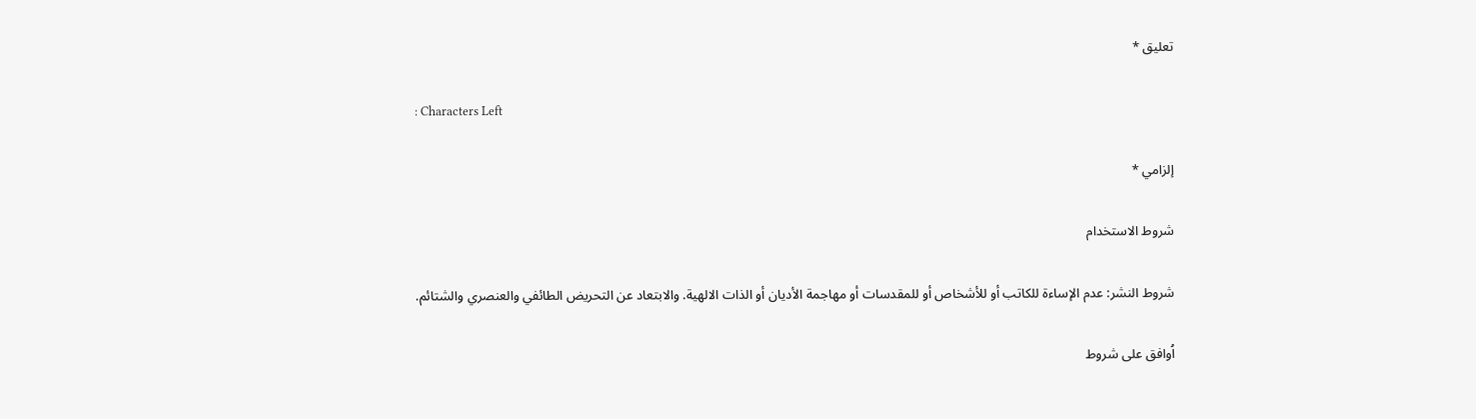تعليق *

: Characters Left

إلزامي *

شروط الاستخدام

شروط النشر: عدم الإساءة للكاتب أو للأشخاص أو للمقدسات أو مهاجمة الأديان أو الذات الالهية. والابتعاد عن التحريض الطائفي والعنصري والشتائم.

اُوافق على شروط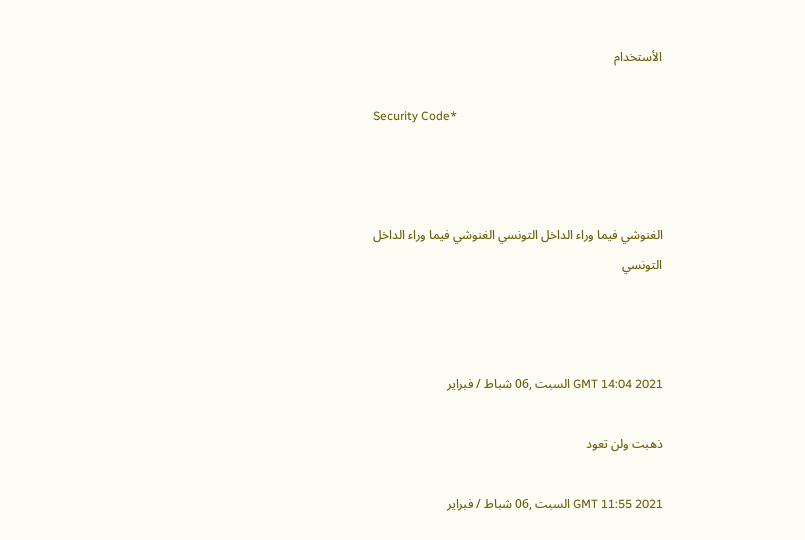الأستخدام

Security Code*



الغنوشي فيما وراء الداخل التونسي الغنوشي فيما وراء الداخل التونسي



GMT 14:04 2021 السبت ,06 شباط / فبراير

ذهبت ولن تعود

GMT 11:55 2021 السبت ,06 شباط / فبراير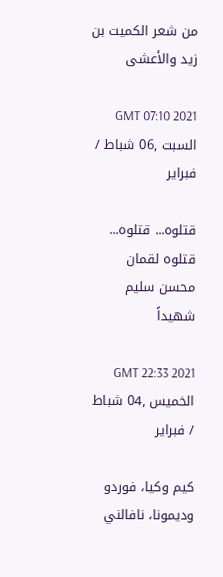من شعر الكميت بن زيد والأعشى

GMT 07:10 2021 السبت ,06 شباط / فبراير

قتلوه... قتلوه... قتلوه لقمان محسن سليم شهيداً

GMT 22:33 2021 الخميس ,04 شباط / فبراير

كيم وكيا، فوردو وديمونا، نافالني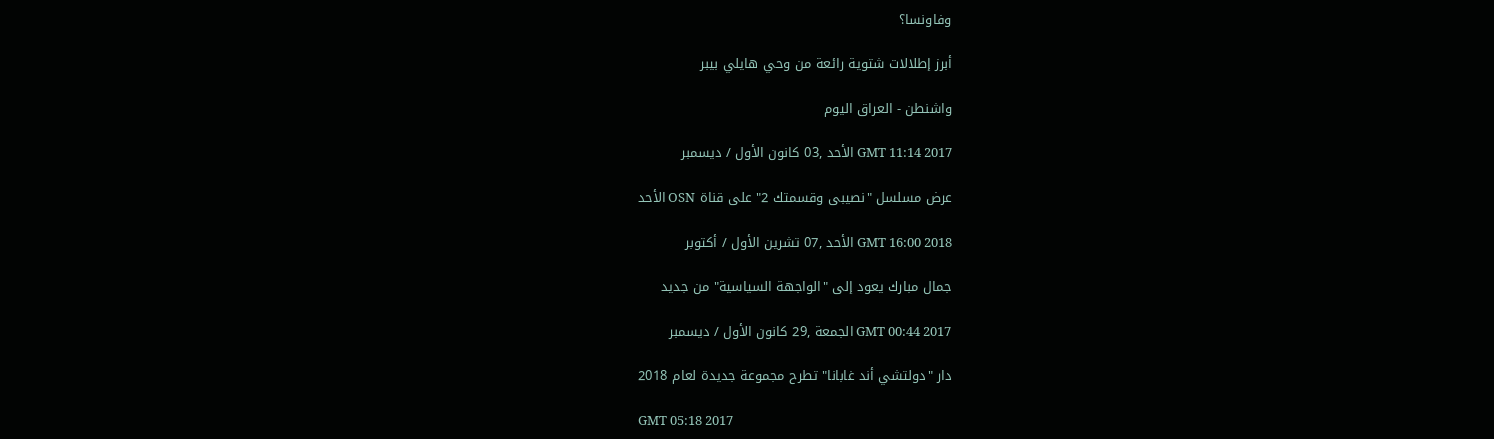وفاونسا؟

أبرز إطلالات شتوية رائعة من وحي هايلي بيبر

واشنطن - العراق اليوم

GMT 11:14 2017 الأحد ,03 كانون الأول / ديسمبر

عرض مسلسل "نصيبى وقسمتك 2" على قناة OSN الأحد

GMT 16:00 2018 الأحد ,07 تشرين الأول / أكتوبر

جمال مبارك يعود إلى "الواجهة السياسية" من جديد

GMT 00:44 2017 الجمعة ,29 كانون الأول / ديسمبر

دار "دولتشي أند غابانا" تطرح مجموعة جديدة لعام 2018

GMT 05:18 2017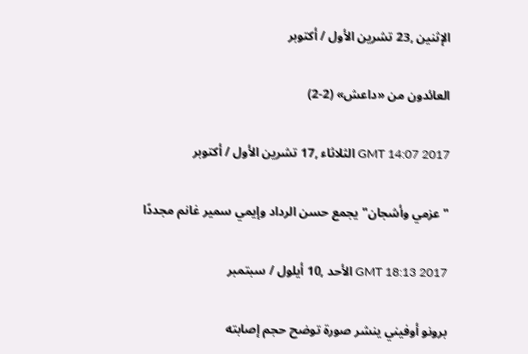الإثنين ,23 تشرين الأول / أكتوبر

العائدون من «داعش» (2-2)

GMT 14:07 2017 الثلاثاء ,17 تشرين الأول / أكتوبر

"عزمي وأشجان" يجمع حسن الرداد وإيمي سمير غانم مجددًا

GMT 18:13 2017 الأحد ,10 أيلول / سبتمبر

برونو أوفيني ينشر صورة توضح حجم إصابته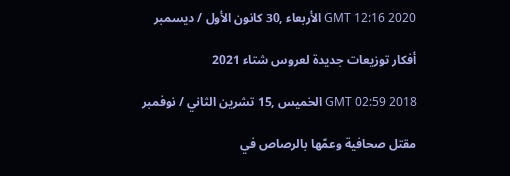GMT 12:16 2020 الأربعاء ,30 كانون الأول / ديسمبر

أفكار توزيعات جديدة لعروس شتاء 2021

GMT 02:59 2018 الخميس ,15 تشرين الثاني / نوفمبر

مقتل صحافية وعمّها بالرصاص في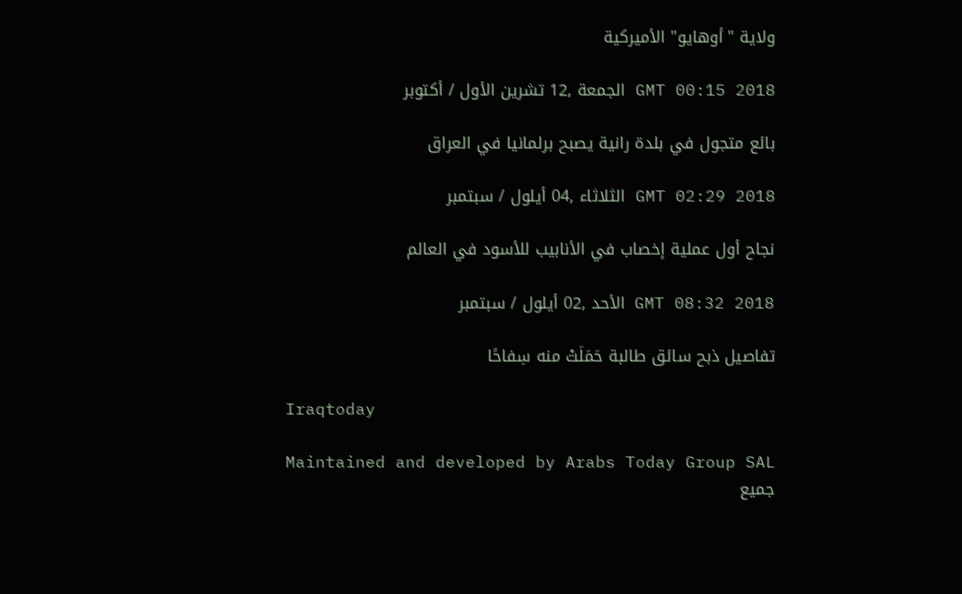ولاية "أوهايو" الأميركية

GMT 00:15 2018 الجمعة ,12 تشرين الأول / أكتوبر

بائع متجول في بلدة رانية يصبح برلمانيا في العراق

GMT 02:29 2018 الثلاثاء ,04 أيلول / سبتمبر

نجاح أول عملية إخصاب في الأنابيب للأسود في العالم

GMT 08:32 2018 الأحد ,02 أيلول / سبتمبر

تفاصيل ذبح سائق طالبة حَمَلَتْ منه سِفاحًا

Iraqtoday

Maintained and developed by Arabs Today Group SAL
جميع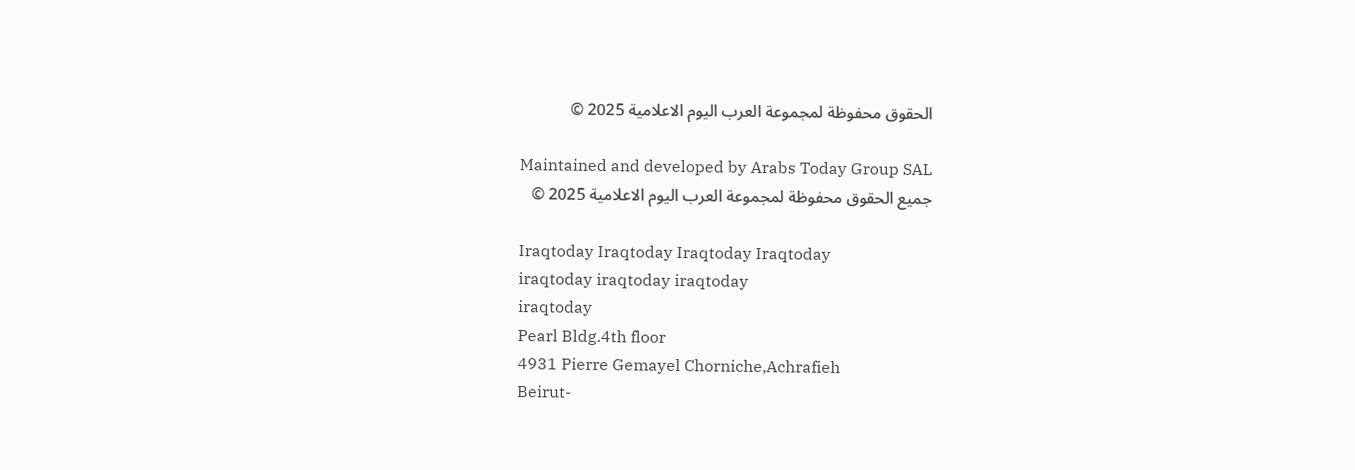الحقوق محفوظة لمجموعة العرب اليوم الاعلامية 2025 ©

Maintained and developed by Arabs Today Group SAL
جميع الحقوق محفوظة لمجموعة العرب اليوم الاعلامية 2025 ©

Iraqtoday Iraqtoday Iraqtoday Iraqtoday
iraqtoday iraqtoday iraqtoday
iraqtoday
Pearl Bldg.4th floor
4931 Pierre Gemayel Chorniche,Achrafieh
Beirut-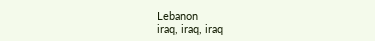Lebanon
iraq, iraq, iraq